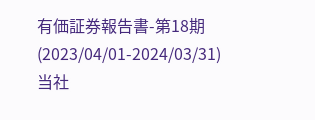有価証券報告書-第18期(2023/04/01-2024/03/31)
当社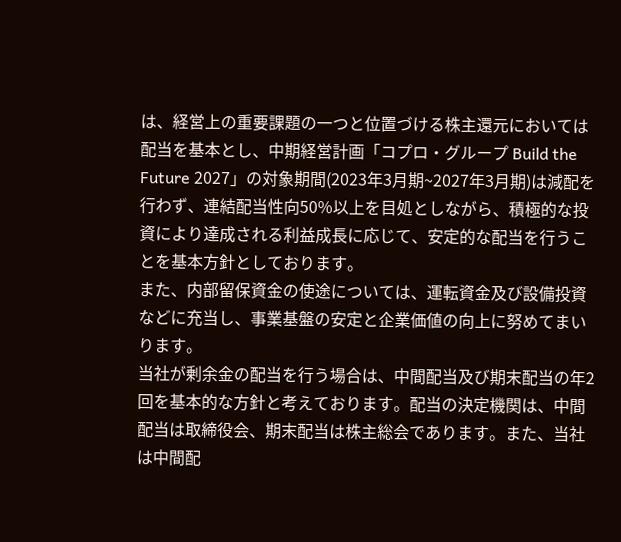は、経営上の重要課題の一つと位置づける株主還元においては配当を基本とし、中期経営計画「コプロ・グループ Build the Future 2027」の対象期間(2023年3月期~2027年3月期)は減配を行わず、連結配当性向50%以上を目処としながら、積極的な投資により達成される利益成長に応じて、安定的な配当を行うことを基本方針としております。
また、内部留保資金の使途については、運転資金及び設備投資などに充当し、事業基盤の安定と企業価値の向上に努めてまいります。
当社が剰余金の配当を行う場合は、中間配当及び期末配当の年2回を基本的な方針と考えております。配当の決定機関は、中間配当は取締役会、期末配当は株主総会であります。また、当社は中間配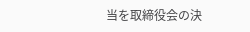当を取締役会の決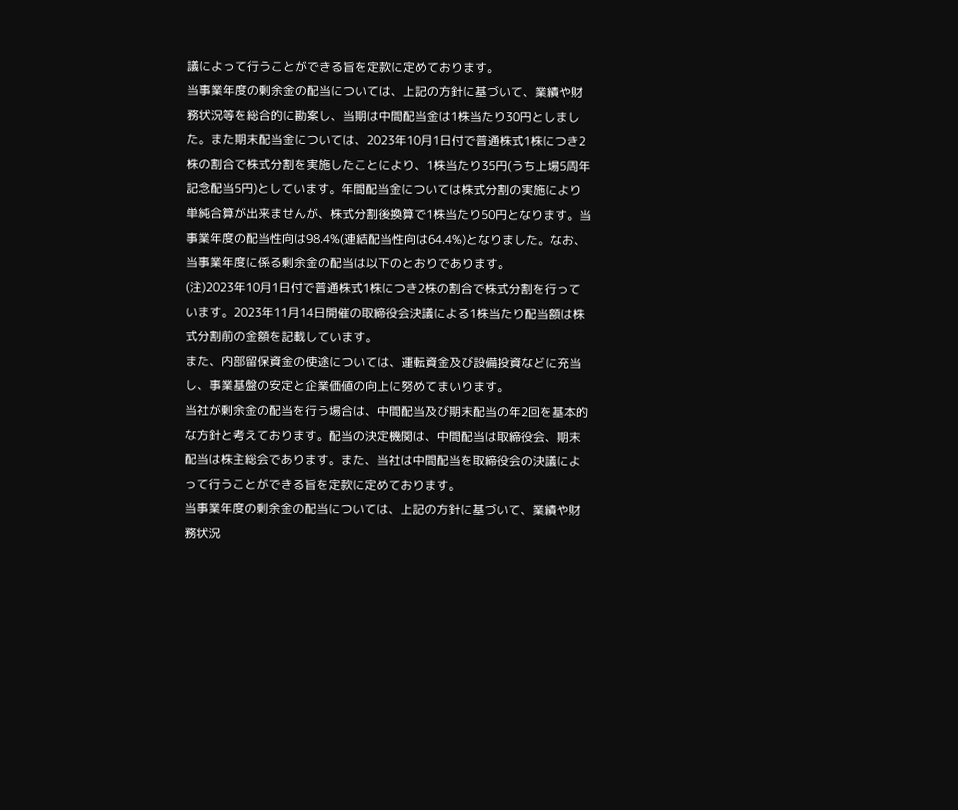議によって行うことができる旨を定款に定めております。
当事業年度の剰余金の配当については、上記の方針に基づいて、業績や財務状況等を総合的に勘案し、当期は中間配当金は1株当たり30円としました。また期末配当金については、2023年10月1日付で普通株式1株につき2株の割合で株式分割を実施したことにより、1株当たり35円(うち上場5周年記念配当5円)としています。年間配当金については株式分割の実施により単純合算が出来ませんが、株式分割後換算で1株当たり50円となります。当事業年度の配当性向は98.4%(連結配当性向は64.4%)となりました。なお、当事業年度に係る剰余金の配当は以下のとおりであります。
(注)2023年10月1日付で普通株式1株につき2株の割合で株式分割を行っています。2023年11月14日開催の取締役会決議による1株当たり配当額は株式分割前の金額を記載しています。
また、内部留保資金の使途については、運転資金及び設備投資などに充当し、事業基盤の安定と企業価値の向上に努めてまいります。
当社が剰余金の配当を行う場合は、中間配当及び期末配当の年2回を基本的な方針と考えております。配当の決定機関は、中間配当は取締役会、期末配当は株主総会であります。また、当社は中間配当を取締役会の決議によって行うことができる旨を定款に定めております。
当事業年度の剰余金の配当については、上記の方針に基づいて、業績や財務状況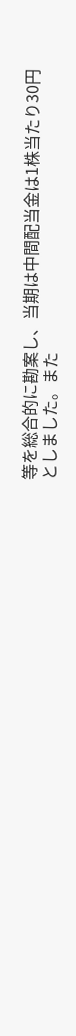等を総合的に勘案し、当期は中間配当金は1株当たり30円としました。また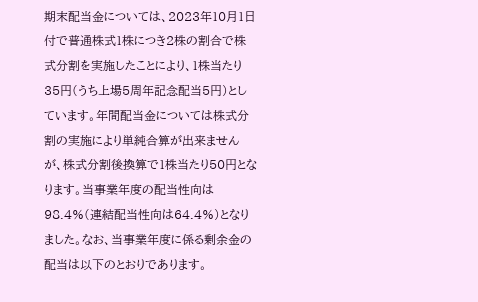期末配当金については、2023年10月1日付で普通株式1株につき2株の割合で株式分割を実施したことにより、1株当たり35円(うち上場5周年記念配当5円)としています。年間配当金については株式分割の実施により単純合算が出来ませんが、株式分割後換算で1株当たり50円となります。当事業年度の配当性向は98.4%(連結配当性向は64.4%)となりました。なお、当事業年度に係る剰余金の配当は以下のとおりであります。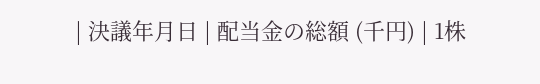| 決議年月日 | 配当金の総額 (千円) | 1株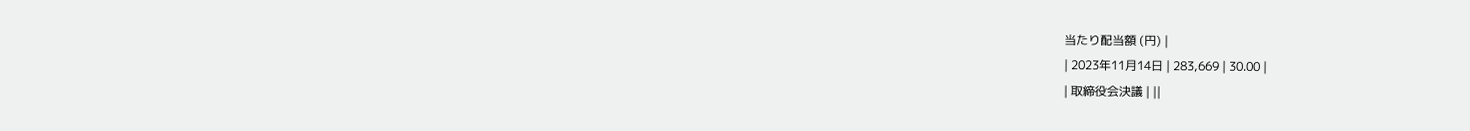当たり配当額 (円) |
| 2023年11月14日 | 283,669 | 30.00 |
| 取締役会決議 | ||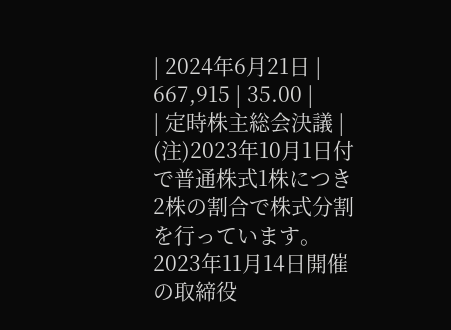| 2024年6月21日 | 667,915 | 35.00 |
| 定時株主総会決議 |
(注)2023年10月1日付で普通株式1株につき2株の割合で株式分割を行っています。2023年11月14日開催の取締役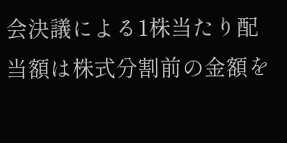会決議による1株当たり配当額は株式分割前の金額を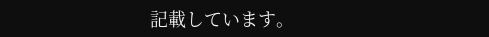記載しています。